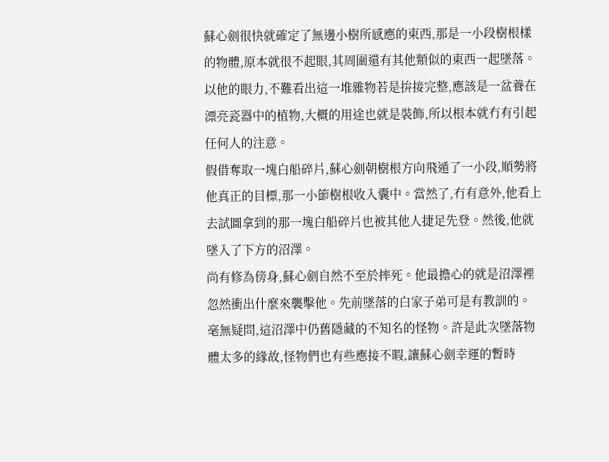蘇心劍很快就確定了無邊小樹所感應的東西,那是一小段樹根樣的物體,原本就很不起眼,其周圍還有其他類似的東西一起墜落。以他的眼力,不難看出這一堆雜物若是拚接完整,應該是一盆養在漂亮瓷器中的植物,大概的用途也就是裝飾,所以根本就冇有引起任何人的注意。
假借奪取一塊白船碎片,蘇心劍朝樹根方向飛遁了一小段,順勢將他真正的目標,那一小節樹根收入囊中。當然了,冇有意外,他看上去試圖拿到的那一塊白船碎片也被其他人捷足先登。然後,他就墜入了下方的沼澤。
尚有修為傍身,蘇心劍自然不至於摔死。他最擔心的就是沼澤裡忽然衝出什麼來襲擊他。先前墜落的白家子弟可是有教訓的。
毫無疑問,這沼澤中仍舊隱藏的不知名的怪物。許是此次墜落物體太多的緣故,怪物們也有些應接不暇,讓蘇心劍幸運的暫時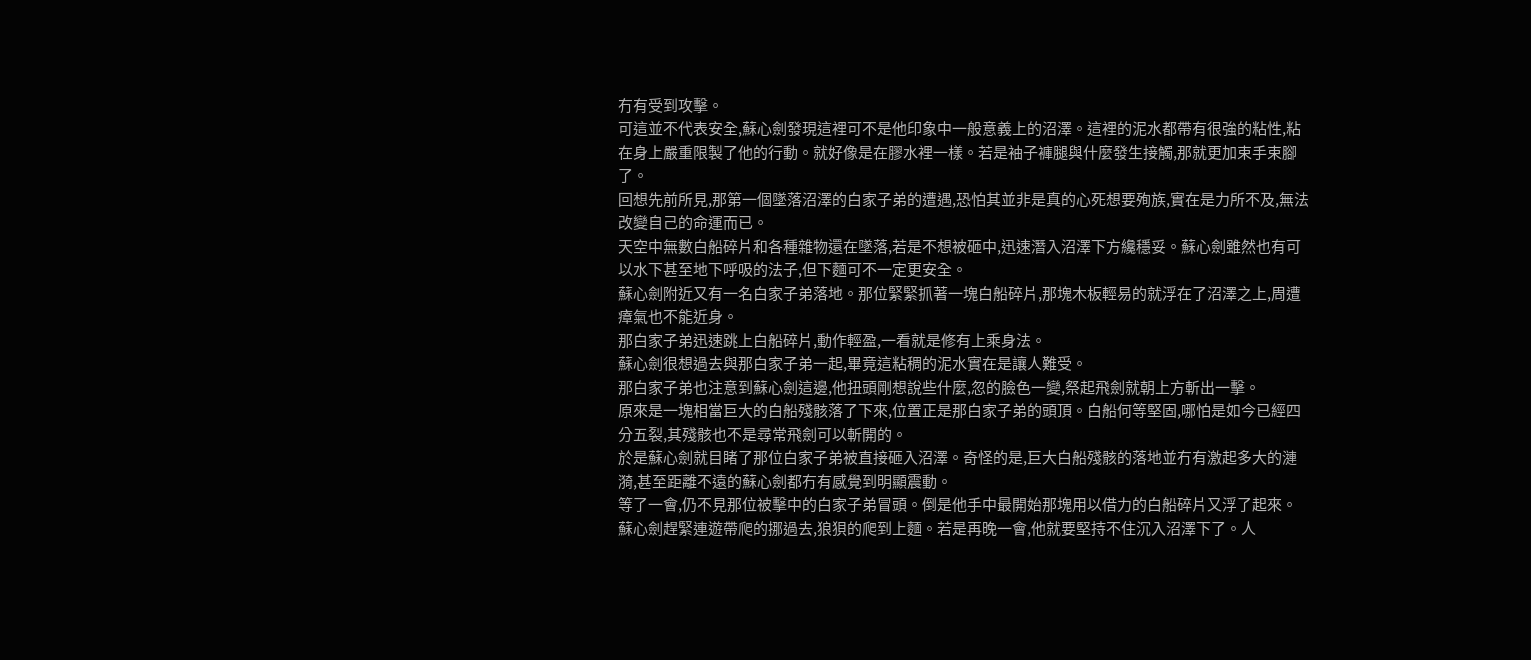冇有受到攻擊。
可這並不代表安全,蘇心劍發現這裡可不是他印象中一般意義上的沼澤。這裡的泥水都帶有很強的粘性,粘在身上嚴重限製了他的行動。就好像是在膠水裡一樣。若是袖子褲腿與什麼發生接觸,那就更加束手束腳了。
回想先前所見,那第一個墜落沼澤的白家子弟的遭遇,恐怕其並非是真的心死想要殉族,實在是力所不及,無法改變自己的命運而已。
天空中無數白船碎片和各種雜物還在墜落,若是不想被砸中,迅速潛入沼澤下方纔穩妥。蘇心劍雖然也有可以水下甚至地下呼吸的法子,但下麵可不一定更安全。
蘇心劍附近又有一名白家子弟落地。那位緊緊抓著一塊白船碎片,那塊木板輕易的就浮在了沼澤之上,周遭瘴氣也不能近身。
那白家子弟迅速跳上白船碎片,動作輕盈,一看就是修有上乘身法。
蘇心劍很想過去與那白家子弟一起,畢竟這粘稠的泥水實在是讓人難受。
那白家子弟也注意到蘇心劍這邊,他扭頭剛想說些什麼,忽的臉色一變,祭起飛劍就朝上方斬出一擊。
原來是一塊相當巨大的白船殘骸落了下來,位置正是那白家子弟的頭頂。白船何等堅固,哪怕是如今已經四分五裂,其殘骸也不是尋常飛劍可以斬開的。
於是蘇心劍就目睹了那位白家子弟被直接砸入沼澤。奇怪的是,巨大白船殘骸的落地並冇有激起多大的漣漪,甚至距離不遠的蘇心劍都冇有感覺到明顯震動。
等了一會,仍不見那位被擊中的白家子弟冒頭。倒是他手中最開始那塊用以借力的白船碎片又浮了起來。
蘇心劍趕緊連遊帶爬的挪過去,狼狽的爬到上麵。若是再晚一會,他就要堅持不住沉入沼澤下了。人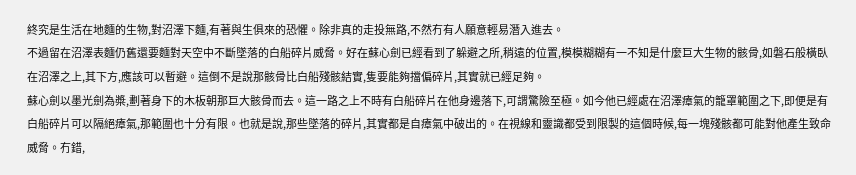終究是生活在地麵的生物,對沼澤下麵,有著與生俱來的恐懼。除非真的走投無路,不然冇有人願意輕易潛入進去。
不過留在沼澤表麵仍舊還要麵對天空中不斷墜落的白船碎片威脅。好在蘇心劍已經看到了躲避之所,稍遠的位置,模模糊糊有一不知是什麼巨大生物的骸骨,如磐石般橫臥在沼澤之上,其下方,應該可以暫避。這倒不是說那骸骨比白船殘骸結實,隻要能夠擋偏碎片,其實就已經足夠。
蘇心劍以墨光劍為槳,劃著身下的木板朝那巨大骸骨而去。這一路之上不時有白船碎片在他身邊落下,可謂驚險至極。如今他已經處在沼澤瘴氣的籠罩範圍之下,即便是有白船碎片可以隔絕瘴氣,那範圍也十分有限。也就是說,那些墜落的碎片,其實都是自瘴氣中破出的。在視線和靈識都受到限製的這個時候,每一塊殘骸都可能對他產生致命威脅。冇錯,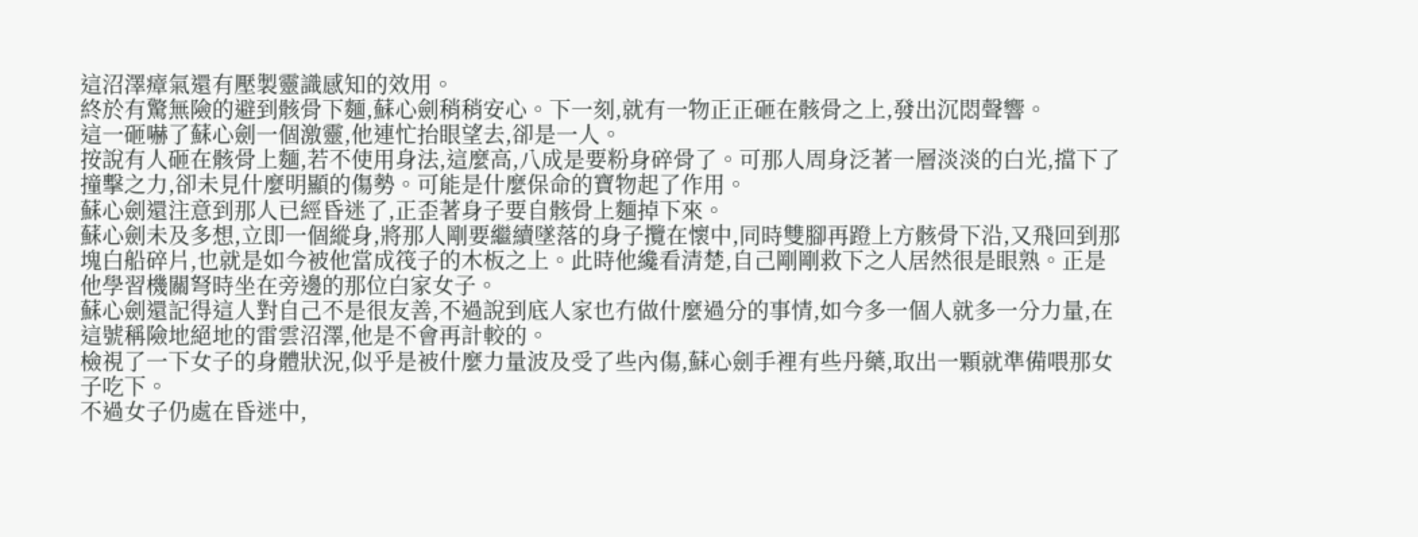這沼澤瘴氣還有壓製靈識感知的效用。
終於有驚無險的避到骸骨下麵,蘇心劍稍稍安心。下一刻,就有一物正正砸在骸骨之上,發出沉悶聲響。
這一砸嚇了蘇心劍一個激靈,他連忙抬眼望去,卻是一人。
按說有人砸在骸骨上麵,若不使用身法,這麼高,八成是要粉身碎骨了。可那人周身泛著一層淡淡的白光,擋下了撞擊之力,卻未見什麼明顯的傷勢。可能是什麼保命的寶物起了作用。
蘇心劍還注意到那人已經昏迷了,正歪著身子要自骸骨上麵掉下來。
蘇心劍未及多想,立即一個縱身,將那人剛要繼續墜落的身子攬在懷中,同時雙腳再蹬上方骸骨下沿,又飛回到那塊白船碎片,也就是如今被他當成筏子的木板之上。此時他纔看清楚,自己剛剛救下之人居然很是眼熟。正是他學習機關弩時坐在旁邊的那位白家女子。
蘇心劍還記得這人對自己不是很友善,不過說到底人家也冇做什麼過分的事情,如今多一個人就多一分力量,在這號稱險地絕地的雷雲沼澤,他是不會再計較的。
檢視了一下女子的身體狀況,似乎是被什麼力量波及受了些內傷,蘇心劍手裡有些丹藥,取出一顆就準備喂那女子吃下。
不過女子仍處在昏迷中,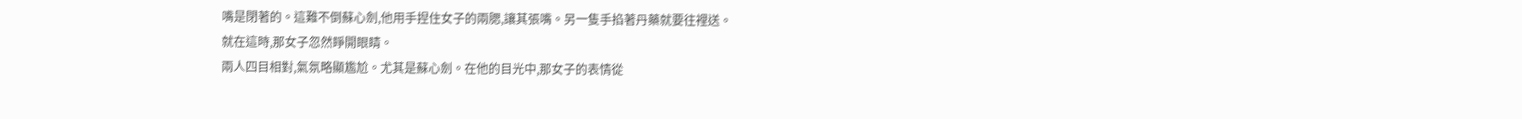嘴是閉著的。這難不倒蘇心劍,他用手捏住女子的兩腮,讓其張嘴。另一隻手掐著丹藥就要往裡送。
就在這時,那女子忽然睜開眼睛。
兩人四目相對,氣氛略顯尷尬。尤其是蘇心劍。在他的目光中,那女子的表情從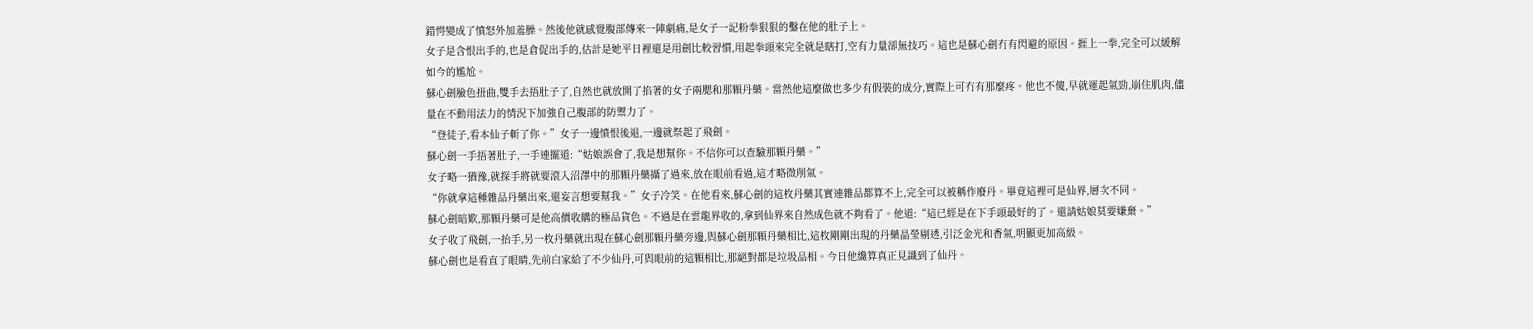錯愕變成了憤怒外加羞臊。然後他就感覺腹部傳來一陣劇痛,是女子一記粉拳狠狠的鑿在他的肚子上。
女子是含恨出手的,也是倉促出手的,估計是她平日裡還是用劍比較習慣,用起拳頭來完全就是瞎打,空有力量卻無技巧。這也是蘇心劍冇有閃避的原因。捱上一拳,完全可以緩解如今的尷尬。
蘇心劍臉色扭曲,雙手去捂肚子了,自然也就放開了掐著的女子兩腮和那顆丹藥。當然他這麼做也多少有假裝的成分,實際上可冇有那麼疼。他也不傻,早就運起氣勁,崩住肌肉,儘量在不動用法力的情況下加強自己腹部的防禦力了。
“登徒子,看本仙子斬了你。”女子一邊憤恨後退,一邊就祭起了飛劍。
蘇心劍一手捂著肚子,一手連擺道:“姑娘誤會了,我是想幫你。不信你可以查驗那顆丹藥。”
女子略一猶豫,就探手將就要滾入沼澤中的那顆丹藥攝了過來,放在眼前看過,這才略微削氣。
“你就拿這種雜品丹藥出來,還妄言想要幫我。”女子冷笑。在他看來,蘇心劍的這枚丹藥其實連雜品都算不上,完全可以被稱作廢丹。畢竟這裡可是仙界,層次不同。
蘇心劍暗歎,那顆丹藥可是他高價收購的極品貨色。不過是在雲龍界收的,拿到仙界來自然成色就不夠看了。他道:“這已經是在下手頭最好的了。還請姑娘莫要嫌棄。”
女子收了飛劍,一抬手,另一枚丹藥就出現在蘇心劍那顆丹藥旁邊,與蘇心劍那顆丹藥相比,這枚剛剛出現的丹藥晶瑩剔透,引泛金光和香氣,明顯更加高級。
蘇心劍也是看直了眼睛,先前白家給了不少仙丹,可與眼前的這顆相比,那絕對都是垃圾品相。今日他纔算真正見識到了仙丹。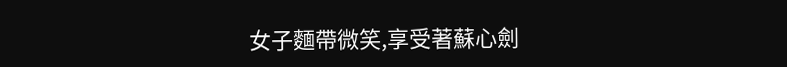女子麵帶微笑,享受著蘇心劍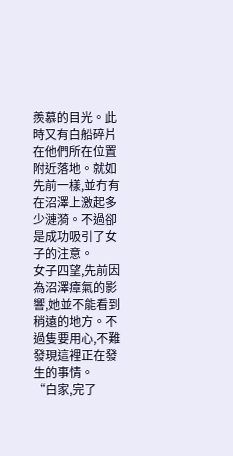羨慕的目光。此時又有白船碎片在他們所在位置附近落地。就如先前一樣,並冇有在沼澤上激起多少漣漪。不過卻是成功吸引了女子的注意。
女子四望,先前因為沼澤瘴氣的影響,她並不能看到稍遠的地方。不過隻要用心,不難發現這裡正在發生的事情。
“白家,完了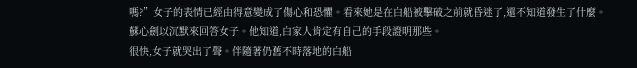嗎?”女子的表情已經由得意變成了傷心和恐懼。看來她是在白船被擊破之前就昏迷了,還不知道發生了什麼。
蘇心劍以沉默來回答女子。他知道,白家人肯定有自己的手段證明那些。
很快,女子就哭出了聲。伴隨著仍舊不時落地的白船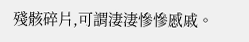殘骸碎片,可謂淒淒慘慘慼戚。